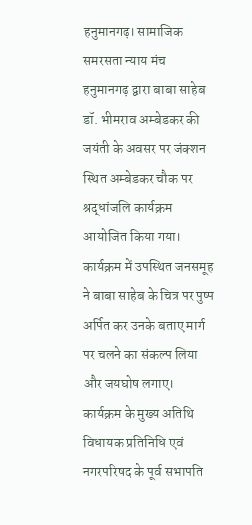हनुमानगढ़। सामाजिक समरसता न्याय मंच हनुमानगढ़ द्वारा बाबा साहेब डॉ. भीमराव अम्बेडकर की जयंती के अवसर पर जंक्शन स्थित अम्बेडकर चौक पर श्रद्धांजलि कार्यक्रम आयोजित किया गया। कार्यक्रम में उपस्थित जनसमूह ने बाबा साहेब के चित्र पर पुष्प अर्पित कर उनके बताए मार्ग पर चलने का संकल्प लिया और जयघोष लगाए।
कार्यक्रम के मुख्य अतिथि विधायक प्रतिनिधि एवं नगरपरिषद के पूर्व सभापति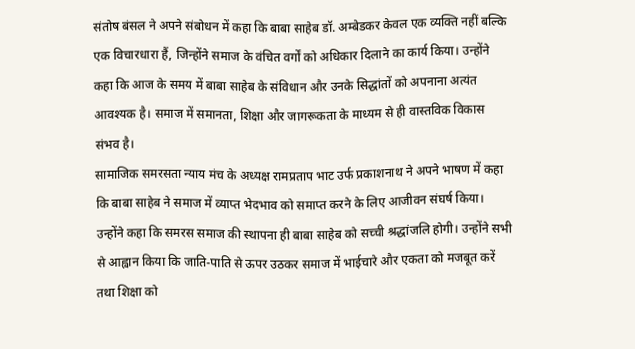संतोष बंसल ने अपने संबोधन में कहा कि बाबा साहेब डॉ. अम्बेडकर केवल एक व्यक्ति नहीं बल्कि एक विचारधारा हैं, जिन्होंने समाज के वंचित वर्गों को अधिकार दिलाने का कार्य किया। उन्होंने कहा कि आज के समय में बाबा साहेब के संविधान और उनके सिद्धांतों को अपनाना अत्यंत आवश्यक है। समाज में समानता, शिक्षा और जागरूकता के माध्यम से ही वास्तविक विकास संभव है।
सामाजिक समरसता न्याय मंच के अध्यक्ष रामप्रताप भाट उर्फ प्रकाशनाथ ने अपने भाषण में कहा कि बाबा साहेब ने समाज में व्याप्त भेदभाव को समाप्त करने के लिए आजीवन संघर्ष किया। उन्होंने कहा कि समरस समाज की स्थापना ही बाबा साहेब को सच्ची श्रद्धांजलि होगी। उन्होंने सभी से आह्वान किया कि जाति-पाति से ऊपर उठकर समाज में भाईचारे और एकता को मजबूत करें तथा शिक्षा को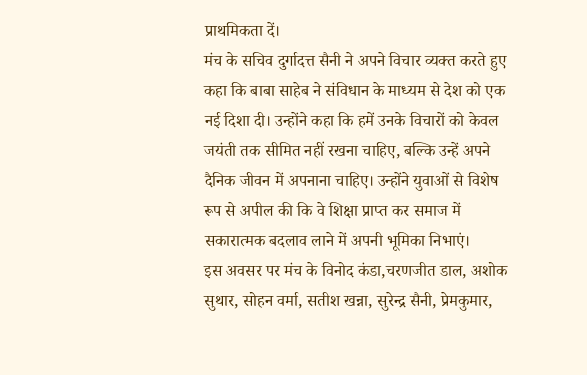प्राथमिकता दें।
मंच के सचिव दुर्गादत्त सैनी ने अपने विचार व्यक्त करते हुए कहा कि बाबा साहेब ने संविधान के माध्यम से देश को एक नई दिशा दी। उन्होंने कहा कि हमें उनके विचारों को केवल जयंती तक सीमित नहीं रखना चाहिए, बल्कि उन्हें अपने दैनिक जीवन में अपनाना चाहिए। उन्होंने युवाओं से विशेष रूप से अपील की कि वे शिक्षा प्राप्त कर समाज में सकारात्मक बदलाव लाने में अपनी भूमिका निभाएं।
इस अवसर पर मंच के विनोद कंडा,चरणजीत डाल, अशोक सुथार, सोहन वर्मा, सतीश खन्ना, सुरेन्द्र सैनी, प्रेमकुमार,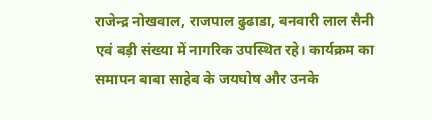राजेन्द्र नोखवाल, राजपाल ढुढाडा, बनवारी लाल सैनी एवं बड़ी संख्या में नागरिक उपस्थित रहे। कार्यक्रम का समापन बाबा साहेब के जयघोष और उनके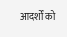आदर्शों को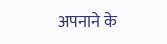अपनाने के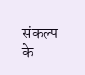संकल्प के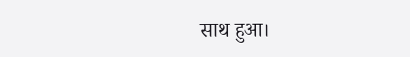साथ हुआ।